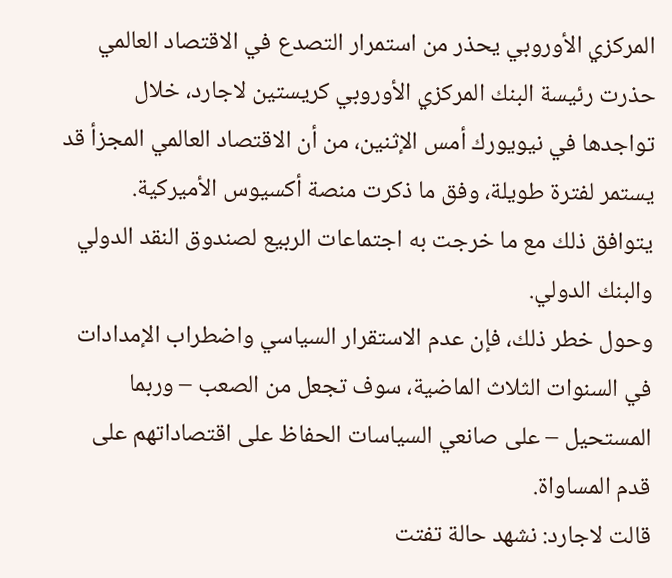المركزي الأوروبي يحذر من استمرار التصدع في الاقتصاد العالمي
حذرت رئيسة البنك المركزي الأوروبي كريستين لاجارد، خلال تواجدها في نيويورك أمس الإثنين، من أن الاقتصاد العالمي المجزأ قد يستمر لفترة طويلة، وفق ما ذكرت منصة أكسيوس الأميركية.
يتوافق ذلك مع ما خرجت به اجتماعات الربيع لصندوق النقد الدولي والبنك الدولي.
وحول خطر ذلك، فإن عدم الاستقرار السياسي واضطراب الإمدادات في السنوات الثلاث الماضية، سوف تجعل من الصعب – وربما المستحيل – على صانعي السياسات الحفاظ على اقتصاداتهم على قدم المساواة.
قالت لاجارد: نشهد حالة تفتت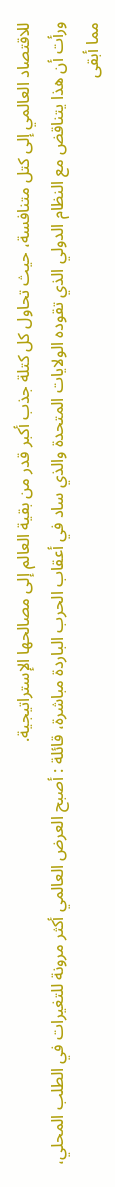للاقتصاد العالمي إلى كتل متنافسة، حيث تحاول كل كتلة جذب أكبر قدر من بقية العالم إلى مصالحها الإستراتيجية.
ورأت أن هذا يتناقض مع النظام الدولي الذي تقوده الولايات المتحدة والذي ساد في أعقاب الحرب الباردة مباشرة، قائلة : أصبح العرض العالمي أكثر مرونة للتغيرات في الطلب المحلي، مما أبقى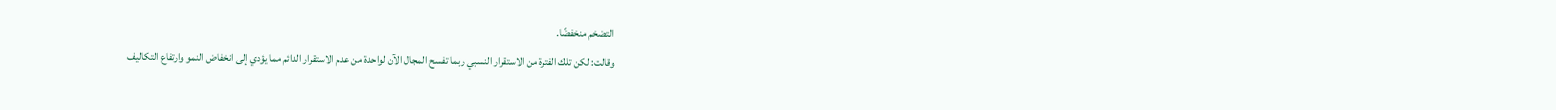التضخم منخفضًا.
وقالت: لكن تلك الفترة من الاستقرار النسبي ربما تفسح المجال الآن لواحدة من عدم الاستقرار الدائم مما يؤدي إلى انخفاض النمو وارتفاع التكاليف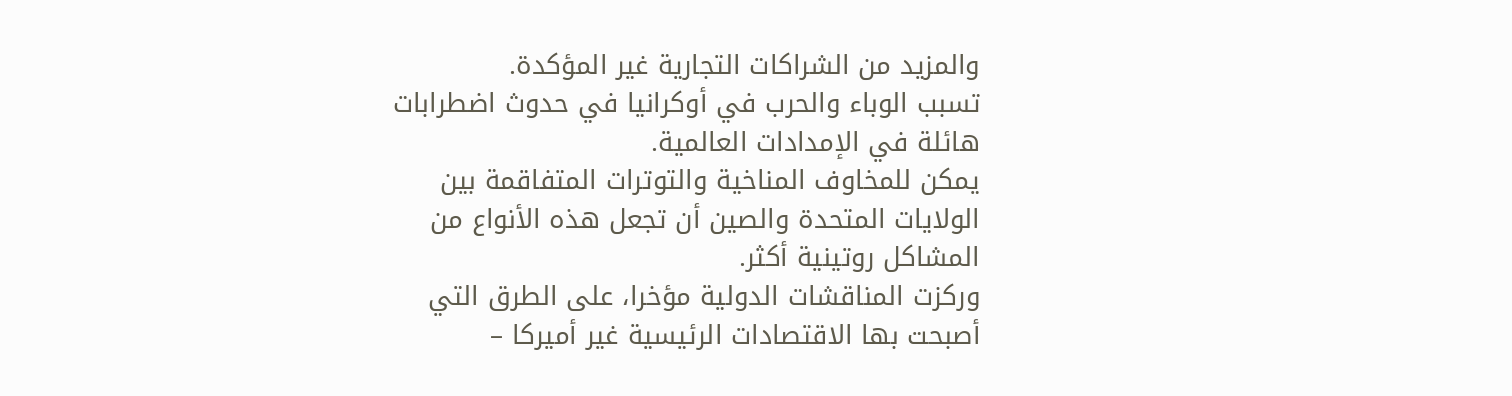والمزيد من الشراكات التجارية غير المؤكدة.
تسبب الوباء والحرب في أوكرانيا في حدوث اضطرابات هائلة في الإمدادات العالمية.
يمكن للمخاوف المناخية والتوترات المتفاقمة بين الولايات المتحدة والصين أن تجعل هذه الأنواع من المشاكل روتينية أكثر.
وركزت المناقشات الدولية مؤخرا، على الطرق التي أصبحت بها الاقتصادات الرئيسية غير أميركا –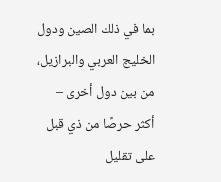بما في ذلك الصين ودول الخليج العربي والبرازيل، من بين دول أخرى – أكثر حرصًا من ذي قبل على تقليل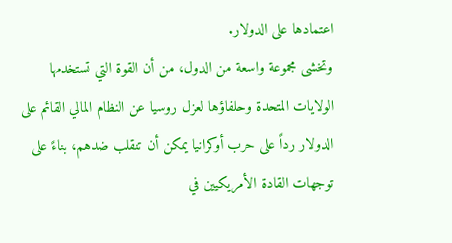اعتمادها على الدولار.
وتخشى مجموعة واسعة من الدول، من أن القوة التي تستخدمها الولايات المتحدة وحلفاؤها لعزل روسيا عن النظام المالي القائم على الدولار رداً على حرب أوكرانيا يمكن أن تنقلب ضدهم، بناءً على توجهات القادة الأمريكيين في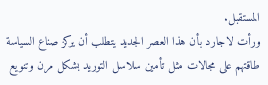المستقبل.
ورأت لاجارد بأن هذا العصر الجديد يتطلب أن يركز صناع السياسة طاقتهم على مجالات مثل تأمين سلاسل التوريد بشكل مرن وتنويع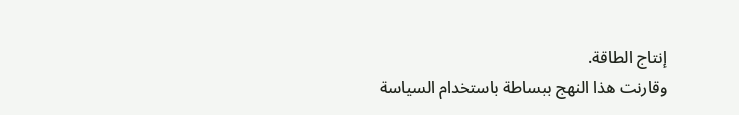إنتاج الطاقة.
وقارنت هذا النهج ببساطة باستخدام السياسة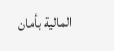المالية بأمان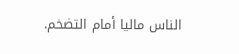الناس ماليا أمام التضخم.